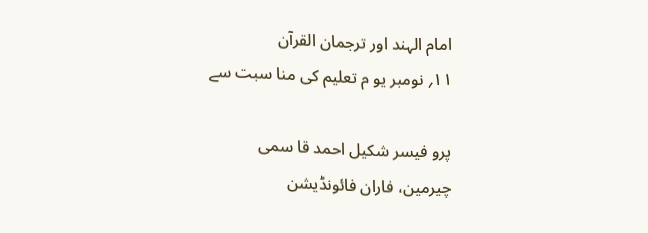امام الہند اور ترجمان القرآن
۱۱؍ نومبر یو م تعلیم کی منا سبت سے

پرو فیسر شکیل احمد قا سمی
چیرمین، فاران فائونڈیشن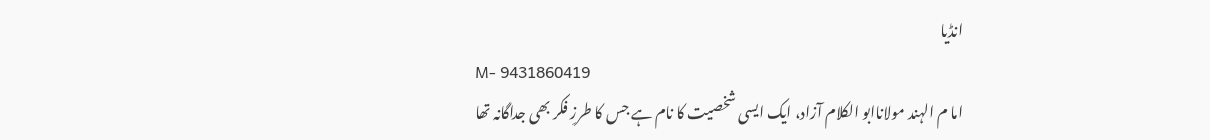انڈیا
M- 9431860419
اما م الہند مولاناابو الکلام آزاد، ایک ایسی شخصیت کا نام ہے جس کا طرزِ فکر بھی جداگانہ تھا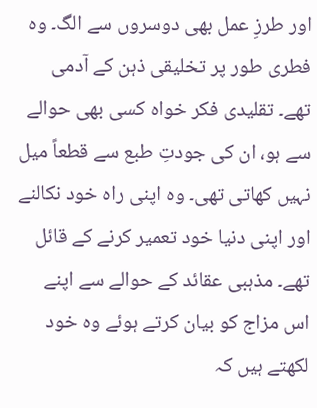اور طرزِ عمل بھی دوسروں سے الگ۔ وہ فطری طور پر تخلیقی ذہن کے آدمی تھے۔ تقلیدی فکر خواہ کسی بھی حوالے سے ہو، ان کی جودتِ طبع سے قطعاً میل نہیں کھاتی تھی۔ وہ اپنی راہ خود نکالنے اور اپنی دنیا خود تعمیر کرنے کے قائل تھے۔ مذہبی عقائد کے حوالے سے اپنے اس مزاج کو بیان کرتے ہوئے وہ خود لکھتے ہیں کہ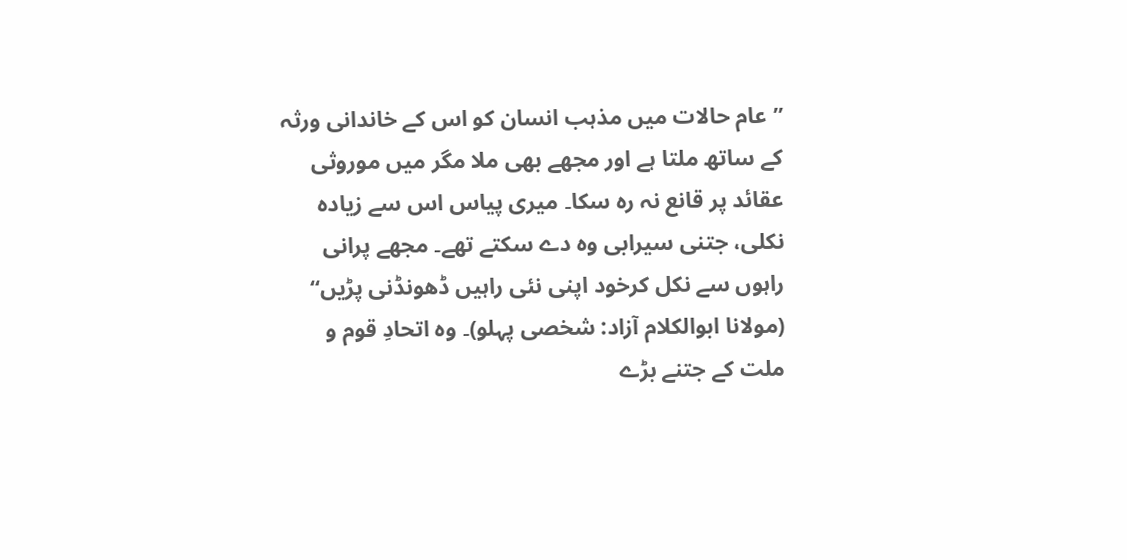’’عام حالات میں مذہب انسان کو اس کے خاندانی ورثہ کے ساتھ ملتا ہے اور مجھے بھی ملا مگر میں موروثی عقائد پر قانع نہ رہ سکا۔ میری پیاس اس سے زیادہ نکلی، جتنی سیرابی وہ دے سکتے تھے۔ مجھے پرانی راہوں سے نکل کرخود اپنی نئی راہیں ڈھونڈنی پڑیں‘‘ (مولانا ابوالکلام آزاد: شخصی پہلو)۔ وہ اتحادِ قوم و ملت کے جتنے بڑے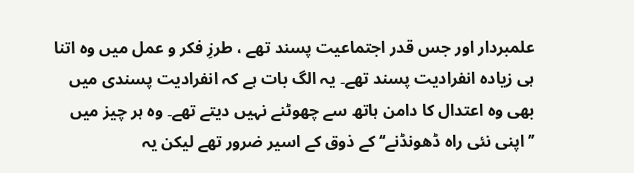علمبردار اور جس قدر اجتماعیت پسند تھے ، طرزِ فکر و عمل میں وہ اتنا ہی زیادہ انفرادیت پسند تھے۔ یہ الگ بات ہے کہ انفرادیت پسندی میں بھی وہ اعتدال کا دامن ہاتھ سے چھوٹنے نہیں دیتے تھے۔ وہ ہر چیز میں ’’اپنی نئی راہ ڈھونڈنے‘‘ کے ذوق کے اسیر ضرور تھے لیکن یہ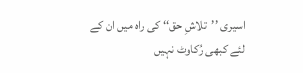اسیری ’’تلاشِ حق‘‘ کی راہ میں ان کے لئے کبھی رُکاوٹ نہیں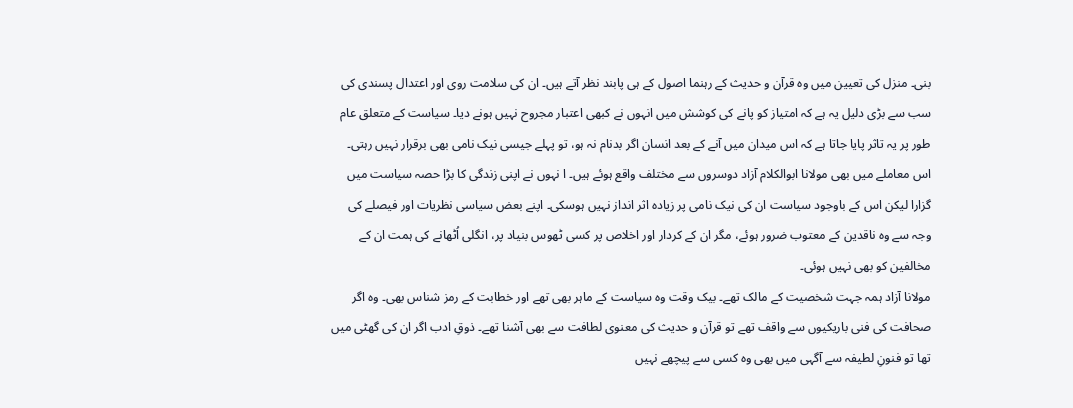بنی۔ منزل کی تعیین میں وہ قرآن و حدیث کے رہنما اصول کے ہی پابند نظر آتے ہیں۔ ان کی سلامت روی اور اعتدال پسندی کی سب سے بڑی دلیل یہ ہے کہ امتیاز کو پانے کی کوشش میں انہوں نے کبھی اعتبار مجروح نہیں ہونے دیا۔ سیاست کے متعلق عام طور پر یہ تاثر پایا جاتا ہے کہ اس میدان میں آنے کے بعد انسان اگر بدنام نہ ہو، تو پہلے جیسی نیک نامی بھی برقرار نہیں رہتی۔ اس معاملے میں بھی مولانا ابوالکلام آزاد دوسروں سے مختلف واقع ہوئے ہیں۔ ا نہوں نے اپنی زندگی کا بڑا حصہ سیاست میں گزارا لیکن اس کے باوجود سیاست ان کی نیک نامی پر زیادہ اثر انداز نہیں ہوسکی۔ اپنے بعض سیاسی نظریات اور فیصلے کی وجہ سے وہ ناقدین کے معتوب ضرور ہوئے، مگر ان کے کردار اور اخلاص پر کسی ٹھوس بنیاد پر، انگلی اُٹھانے کی ہمت ان کے مخالفین کو بھی نہیں ہوئی۔
مولانا آزاد ہمہ جہت شخصیت کے مالک تھے۔ بیک وقت وہ سیاست کے ماہر بھی تھے اور خطابت کے رمز شناس بھی۔ وہ اگر صحافت کی فنی باریکیوں سے واقف تھے تو قرآن و حدیث کی معنوی لطافت سے بھی آشنا تھے۔ ذوقِ ادب اگر ان کی گھٹی میں تھا تو فنونِ لطیفہ سے آگہی میں بھی وہ کسی سے پیچھے نہیں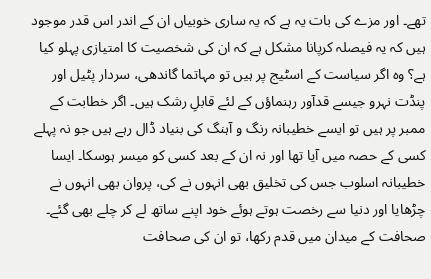تھے۔ اور مزے کی بات یہ ہے کہ یہ ساری خوبیاں ان کے اندر اس قدر موجود ہیں کہ یہ فیصلہ کرپانا مشکل ہے کہ ان کی شخصیت کا امتیازی پہلو کیا ہے؟ وہ اگر سیاست کے اسٹیج پر ہیں تو مہاتما گاندھی، سردار پٹیل اور پنڈت نہرو جیسے قدآور رہنماؤں کے لئے قابلِ رشک ہیں۔ اگر خطابت کے ممبر پر ہیں تو ایسے خطیبانہ رنگ و آہنگ کی بنیاد ڈال رہے ہیں جو نہ پہلے کسی کے حصہ میں آیا تھا اور نہ ان کے بعد کسی کو میسر ہوسکا۔ ایسا خطیبانہ اسلوب جس کی تخلیق بھی انہوں نے کی، پروان بھی انہوں نے چڑھایا اور دنیا سے رخصت ہوتے ہوئے خود اپنے ساتھ لے کر چلے بھی گئے۔ صحافت کے میدان میں قدم رکھا، تو ان کی صحافت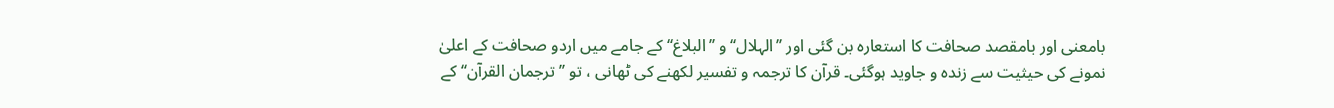بامعنی اور بامقصد صحافت کا استعارہ بن گئی اور ’’الہلال‘‘ و ’’البلاغ‘‘ کے جامے میں اردو صحافت کے اعلیٰ نمونے کی حیثیت سے زندہ و جاوید ہوگئی۔ قرآن کا ترجمہ و تفسیر لکھنے کی ٹھانی ، تو ’’ترجمان القرآن‘‘ کے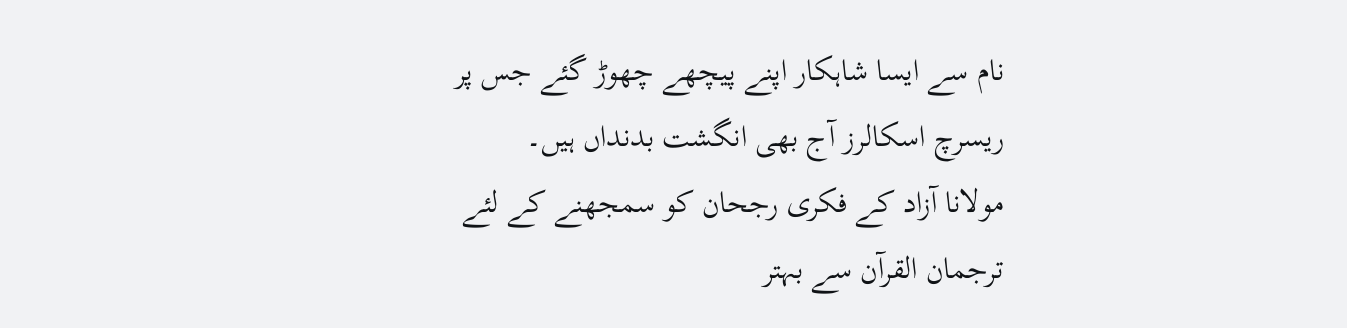نام سے ایسا شاہکار اپنے پیچھے چھوڑ گئے جس پر ریسرچ اسکالرز آج بھی انگشت بدنداں ہیں۔
مولانا آزاد کے فکری رجحان کو سمجھنے کے لئے ترجمان القرآن سے بہتر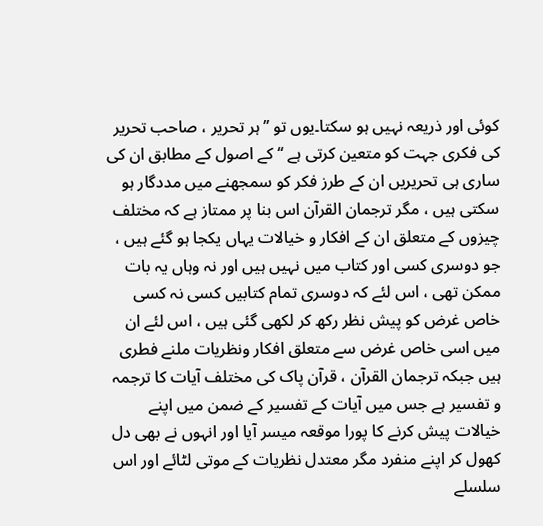کوئی اور ذریعہ نہیں ہو سکتا۔یوں تو ’’ہر تحریر ، صاحب تحریر کی فکری جہت کو متعین کرتی ہے ‘‘ کے اصول کے مطابق ان کی ساری ہی تحریریں ان کے طرز فکر کو سمجھنے میں مددگار ہو سکتی ہیں ، مگر ترجمان القرآن اس بنا پر ممتاز ہے کہ مختلف چیزوں کے متعلق ان کے افکار و خیالات یہاں یکجا ہو گئے ہیں ، جو دوسری کسی اور کتاب میں نہیں ہیں اور نہ وہاں یہ بات ممکن تھی ، اس لئے کہ دوسری تمام کتابیں کسی نہ کسی خاص غرض کو پیش نظر رکھ کر لکھی گئی ہیں ، اس لئے ان میں اسی خاص غرض سے متعلق افکار ونظریات ملنے فطری ہیں جبکہ ترجمان القرآن ، قرآن پاک کی مختلف آیات کا ترجمہ و تفسیر ہے جس میں آیات کے تفسیر کے ضمن میں اپنے خیالات پیش کرنے کا پورا موقعہ میسر آیا اور انہوں نے بھی دل کھول کر اپنے منفرد مگر معتدل نظریات کے موتی لٹائے اور اس سلسلے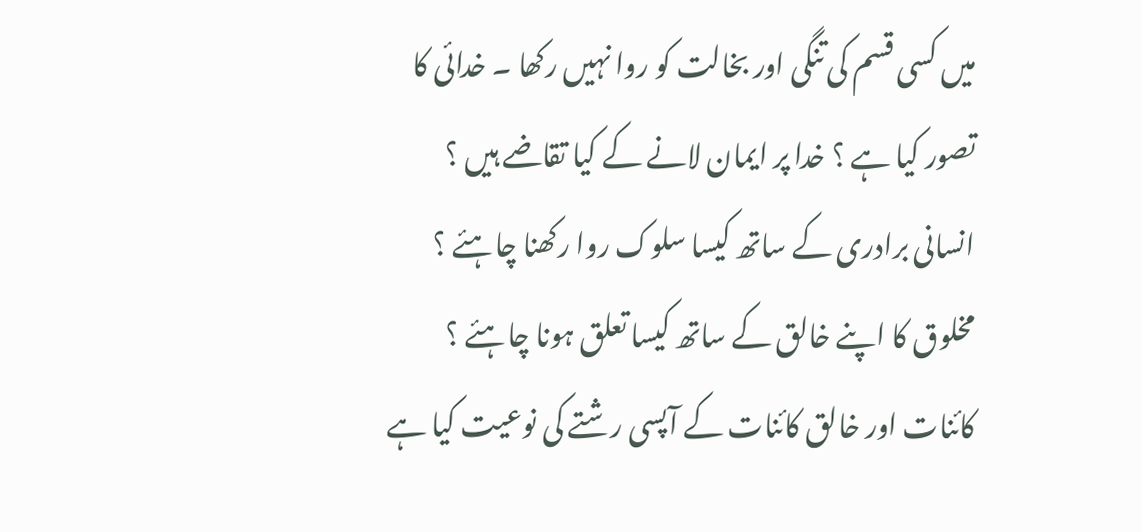میں کسی قسم کی تنگی اور بخالت کو روا نہیں رکھا ۔ خدائی کا تصور کیا ہے ؟ خدا پر ایمان لانے کے کیا تقاضے ہیں ؟ انسانی برادری کے ساتھ کیسا سلوک روا رکھنا چاہئے ؟ مخلوق کا اپنے خالق کے ساتھ کیسا تعلق ہونا چاہئے ؟ کائنات اور خالق کائنات کے آپسی رشتے کی نوعیت کیا ہے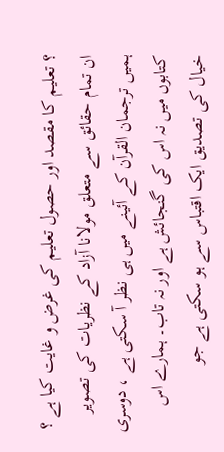؟ تعلیم کا مقصد اور حصول تعلیم کی غرض و غایت کیا ہے ؟ ان تمام حقائق سے متعلق مولانا آزاد کے نظریات کی تصویر ہمیں ترجمان القرآن کے آئینے میں ہی نظر آ سکتی ہے ، دوسری کتابوں میں نہ اس کی گنجائش ہے اور نہ تاب۔ ہمارے اس خیال کی تصدیق ایک اقتباس سے ہو سکتی ہے جو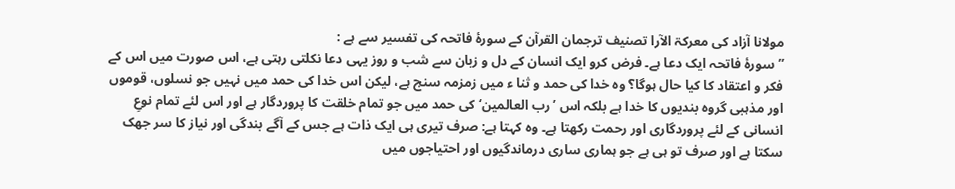مولانا آزاد کی معرکۃ الآرا تصنیف ترجمان القرآن کے سورۂ فاتحہ کی تفسیر سے ہے :
’’سورۂ فاتحہ ایک دعا ہے۔ فرض کرو ایک انسان کے دل و زبان سے شب و روز یہی دعا نکلتی رہتی ہے، اس صورت میں اس کے فکر و اعتقاد کا کیا حال ہوگا؟ وہ خدا کی حمد و ثنا ء میں زمزمہ سنج ہے، لیکن اس خدا کی حمد میں نہیں جو نسلوں، قوموں اور مذہبی گروہ بندیوں کا خدا ہے بلکہ اس ’رب العالمین‘ کی حمد میں جو تمام خلقت کا پروردگار ہے اور اس لئے تمام نوعِ انسانی کے لئے پروردگاری اور رحمت رکھتا ہے۔ وہ کہتا ہے: صرف تیری ہی ایک ذات ہے جس کے آگے بندگی اور نیاز کا سر جھک سکتا ہے اور صرف تو ہی ہے جو ہماری ساری درماندگیوں اور احتیاجوں میں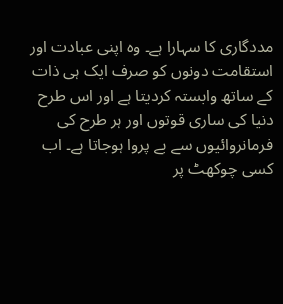مددگاری کا سہارا ہے۔ وہ اپنی عبادت اور استقامت دونوں کو صرف ایک ہی ذات کے ساتھ وابستہ کردیتا ہے اور اس طرح دنیا کی ساری قوتوں اور ہر طرح کی فرمانروائیوں سے بے پروا ہوجاتا ہے۔ اب کسی چوکھٹ پر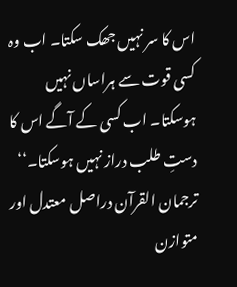اس کا سر نہیں جھک سکتا۔ اب وہ کسی قوت سے ہراساں نہیں ہوسکتا۔ اب کسی کے آگے اس کا دستِ طلب دراز نہیں ہوسکتا۔‘‘
ترجمان القرآن دراصل معتدل اور متوازن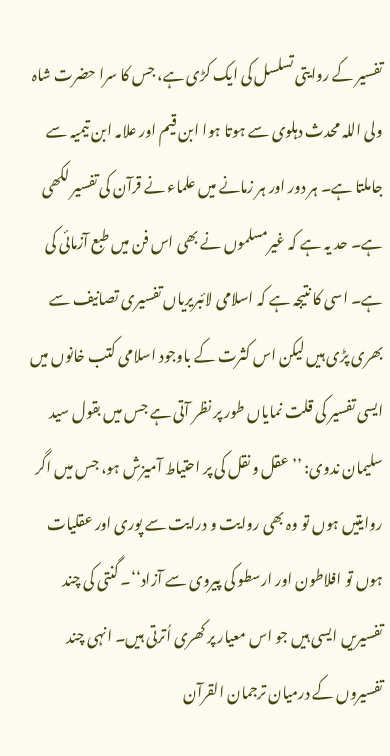تفسیر کے روایتی تسلسل کی ایک کڑی ہے، جس کا سرا حضرت شاہ ولی اللہ محدث دہلوی سے ہوتا ہوا ابن قیم اور علامہ ابن تیمیہ سے جاملتا ہے۔ ہر دور اور ہر زمانے میں علماء نے قرآن کی تفسیر لکھی ہے۔ حد یہ ہے کہ غیرمسلموں نے بھی اس فن میں طبع آزمائی کی ہے۔ اسی کا نتیجہ ہے کہ اسلامی لائبریریاں تفسیری تصانیف سے بھری پڑی ہیں لیکن اس کثرت کے باوجود اسلامی کتب خانوں میں ایسی تفسیر کی قلت نمایاں طور پر نظر آتی ہے جس میں بقول سید سلیمان ندوی: ’’عقل و نقل کی پر احتیاط آمیزش ہو، جس میں اگر روایتیں ہوں تو وہ بھی روایت و درایت سے پوری اور عقلیات ہوں تو افلاطون اور ارسطو کی پیروی سے آزاد‘‘۔ گنتی کی چند تفسیریں ایسی ہیں جو اس معیار پر کھری اُترتی ہیں۔ انہی چند تفسیروں کے درمیان ترجمان القرآن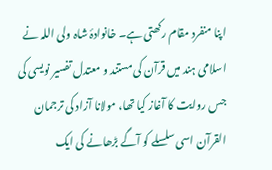اپنا منفرد مقام رکھتی ہے۔ خانوادۂ شاہ ولی اللہ نے اسلامی ہند میں قرآن کی مستند و معتدل تفسیر نویسی کی جس روایت کا آغاز کیا تھا، مولانا آزاد کی ترجمان القرآن اسی سلسلے کو آگے بڑھانے کی ایک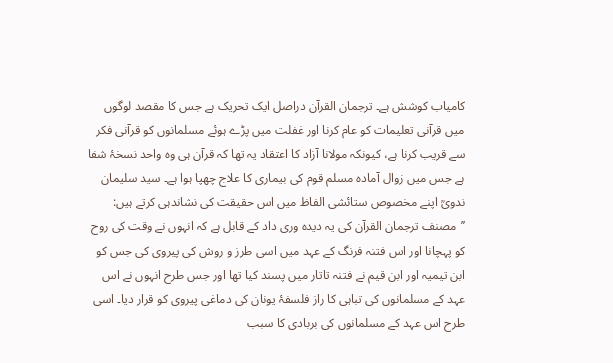کامیاب کوشش ہے۔ ترجمان القرآن دراصل ایک تحریک ہے جس کا مقصد لوگوں میں قرآنی تعلیمات کو عام کرنا اور غفلت میں پڑے ہوئے مسلمانوں کو قرآنی فکر سے قریب کرنا ہے، کیونکہ مولانا آزاد کا اعتقاد یہ تھا کہ قرآن ہی وہ واحد نسخۂ شفا ہے جس میں زوال آمادہ مسلم قوم کی بیماری کا علاج چھپا ہوا ہے۔ سید سلیمان ندویؒ اپنے مخصوص ستائشی الفاظ میں اس حقیقت کی نشاندہی کرتے ہیں: ’’مصنف ترجمان القرآن کی یہ دیدہ وری داد کے قابل ہے کہ انہوں نے وقت کی روح کو پہچانا اور اس فتنہ فرنگ کے عہد میں اسی طرز و روش کی پیروی کی جس کو ابن تیمیہ اور ابن قیم نے فتنہ تاتار میں پسند کیا تھا اور جس طرح انہوں نے اس عہد کے مسلمانوں کی تباہی کا راز فلسفۂ یونان کی دماغی پیروی کو قرار دیا۔ اسی طرح اس عہد کے مسلمانوں کی بربادی کا سبب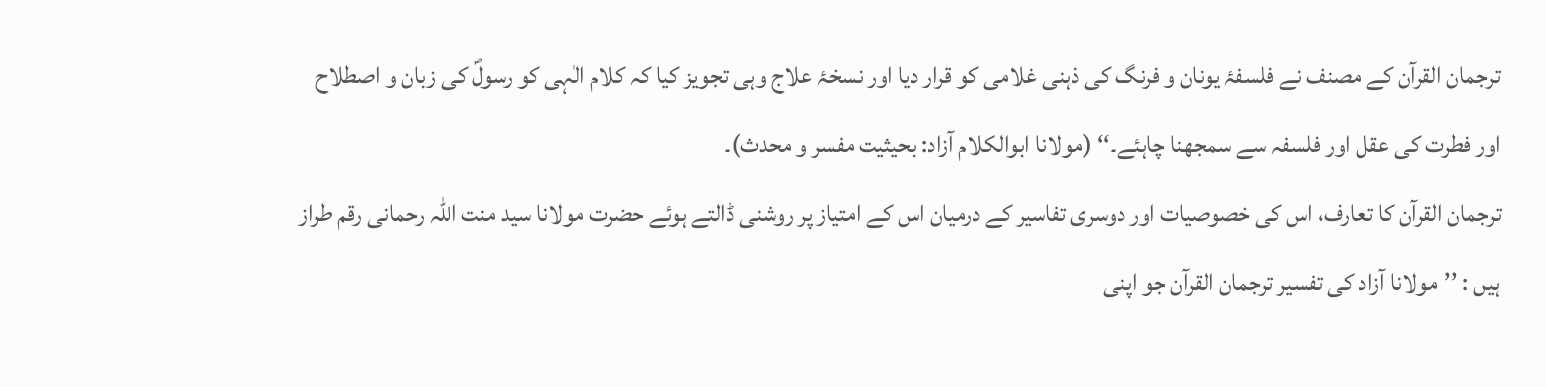ترجمان القرآن کے مصنف نے فلسفۂ یونان و فرنگ کی ذہنی غلامی کو قرار دیا اور نسخۂ علاج وہی تجویز کیا کہ کلام الٰہی کو رسولؐ کی زبان و اصطلاح اور فطرت کی عقل اور فلسفہ سے سمجھنا چاہئے۔‘‘ (مولانا ابوالکلام آزاد: بحیثیت مفسر و محدث)۔
ترجمان القرآن کا تعارف، اس کی خصوصیات اور دوسری تفاسیر کے درمیان اس کے امتیاز پر روشنی ڈالتے ہوئے حضرت مولانا سید منت اللہ رحمانی رقم طراز ہیں : ’’مولانا آزاد کی تفسیر ترجمان القرآن جو اپنی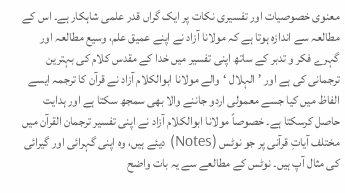معنوی خصوصیات اور تفسیری نکات پر ایک گراں قدر علمی شاہکار ہے۔ اس کے مطالعہ سے اندازہ ہوتا ہے کہ مولانا آزاد نے اپنے عمیق علم، وسیع مطالعہ اور گہرے فکر و تدبر کے ساتھ اپنی تفسیر میں خدا کے مقدس کلام کی بہترین ترجمانی کی ہے اور ’الہلال ‘والے مولانا ابوالکلام آزاد نے قرآن کا ترجمہ ایسے الفاظ میں کیا جسے معمولی اردو جاننے والا بھی سمجھ سکتا ہے اور ہدایت حاصل کرسکتا ہے۔ خصوصاً مولانا ابوالکلام آزاد نے اپنی تفسیر ترجمان القرآن میں مختلف آیاتِ قرآنی پر جو نوٹس (Notes) دیئے ہیں، وہ اپنی گہرائی اور گیرائی کی مثال آپ ہیں۔ نوٹس کے مطالعے سے یہ بات واضح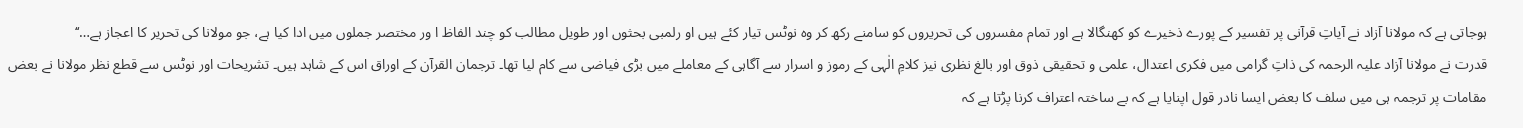ہوجاتی ہے کہ مولانا آزاد نے آیاتِ قرآنی پر تفسیر کے پورے ذخیرے کو کھنگالا ہے اور تمام مفسروں کی تحریروں کو سامنے رکھ کر وہ نوٹس تیار کئے ہیں او رلمبی بحثوں اور طویل مطالب کو چند الفاظ ا ور مختصر جملوں میں ادا کیا ہے، جو مولانا کی تحریر کا اعجاز ہے…‘‘
قدرت نے مولانا آزاد علیہ الرحمہ کی ذاتِ گرامی میں فکری اعتدال، علمی و تحقیقی ذوق اور بالغ نظری نیز کلامِ الٰہی کے رموز و اسرار سے آگاہی کے معاملے میں بڑی فیاضی سے کام لیا تھا۔ ترجمان القرآن کے اوراق اس کے شاہد ہیں۔ تشریحات اور نوٹس سے قطع نظر مولانا نے بعض مقامات پر ترجمہ ہی میں سلف کا بعض ایسا نادر قول اپنایا ہے کہ بے ساختہ اعتراف کرنا پڑتا ہے کہ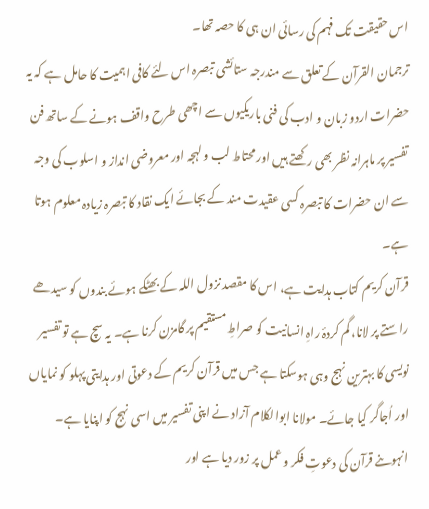اس حقیقت تک فہم کی رسائی ان ہی کا حصہ تھا۔
ترجمان القرآن کے تعلق سے مندرجہ ستائشی تبصرہ اس لئے کافی اہمیت کا حامل ہے کہ یہ حضرات اردو زبان و ادب کی فنی باریکیوں سے اچھی طرح واقف ہونے کے ساتھ فن تفسیر پر ماہرانہ نظر بھی رکھتے ہیں اور محتاط لب و لہجہ اور معروضی انداز و اسلوب کی وجہ سے ان حضرات کا تبصرہ کسی عقیدت مند کے بجائے ایک نقاد کا تبصرہ زیادہ معلوم ہوتا ہے۔
قرآن کریم کتاب ہدایت ہے، اس کا مقصد نزول اللہ کے بھٹکے ہوئے بندوں کو سیدھے راستے پر لانا، گم کردۂ راہِ انسانیت کو صراطِ مستقیم پر گامزن کرنا ہے۔ یہ سچ ہے تو تفسیر نویسی کا بہترین نہج وہی ہوسکتا ہے جس میں قرآن کریم کے دعوتی اور ہدایتی پہلو کو نمایاں اور اُجاگر کیا جائے۔ مولانا ابوالکلام آزاد نے اپنی تفسیر میں اسی نہج کو اپنایا ہے۔ انہوںنے قرآن کی دعوتِ فکر و عمل پر زور دیا ہے اور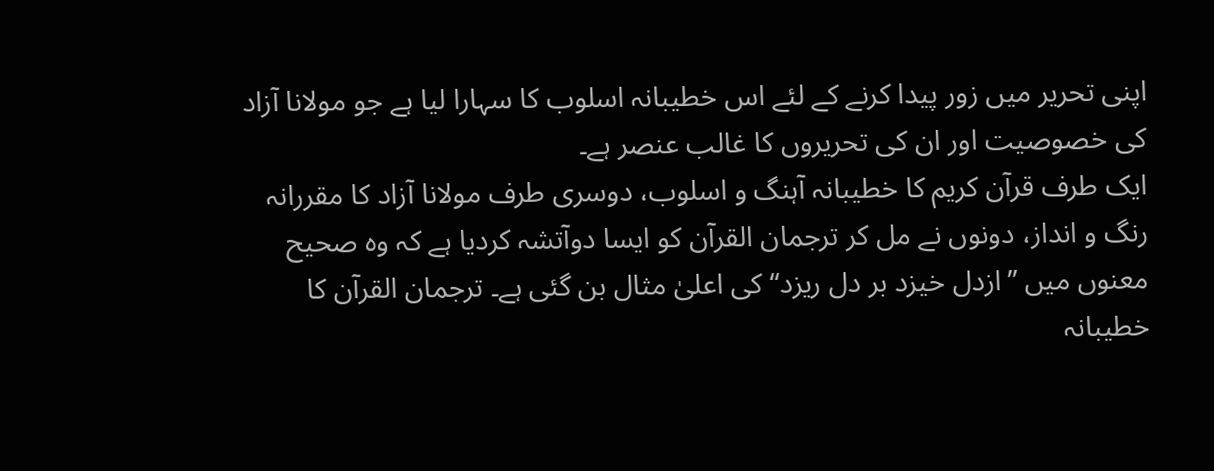اپنی تحریر میں زور پیدا کرنے کے لئے اس خطیبانہ اسلوب کا سہارا لیا ہے جو مولانا آزاد کی خصوصیت اور ان کی تحریروں کا غالب عنصر ہے۔
ایک طرف قرآن کریم کا خطیبانہ آہنگ و اسلوب، دوسری طرف مولانا آزاد کا مقررانہ رنگ و انداز، دونوں نے مل کر ترجمان القرآن کو ایسا دوآتشہ کردیا ہے کہ وہ صحیح معنوں میں ’’ازدل خیزد بر دل ریزد‘‘ کی اعلیٰ مثال بن گئی ہے۔ ترجمان القرآن کا خطیبانہ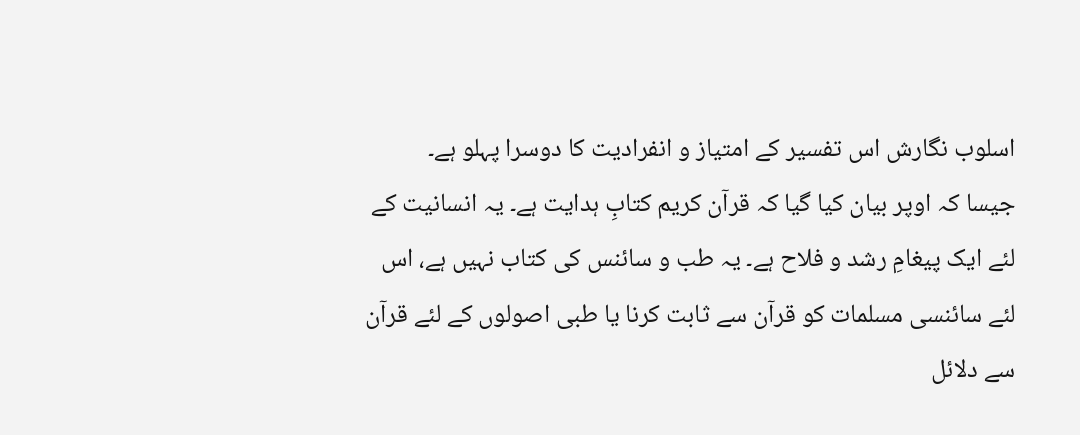اسلوب نگارش اس تفسیر کے امتیاز و انفرادیت کا دوسرا پہلو ہے۔
جیسا کہ اوپر بیان کیا گیا کہ قرآن کریم کتابِ ہدایت ہے۔ یہ انسانیت کے لئے ایک پیغامِ رشد و فلاح ہے۔ یہ طب و سائنس کی کتاب نہیں ہے، اس لئے سائنسی مسلمات کو قرآن سے ثابت کرنا یا طبی اصولوں کے لئے قرآن سے دلائل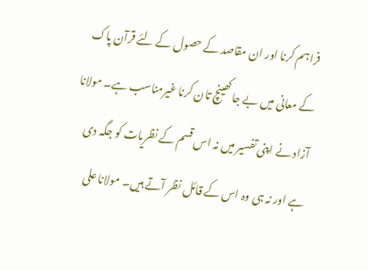فراہم کرنا اور ان مقاصد کے حصول کے لئے قرآن پاک کے معانی میں بے جا کھینچ تان کرنا غیرمناسب ہے۔ مولانا آزاد نے اپنی تفسیر میں نہ اس قسم کے نظریات کو جگہ دی ہے اور نہ ہی وہ اس کے قائل نظر آتے ہیں۔ مولانا علی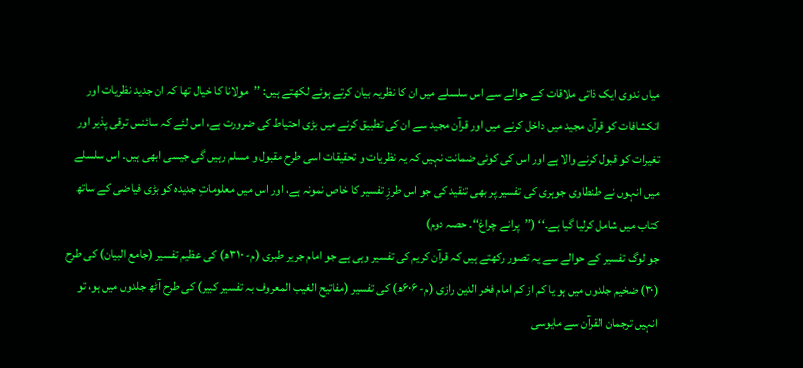میاں ندوی ایک ذاتی ملاقات کے حوالے سے اس سلسلے میں ان کا نظریہ بیان کرتے ہوئے لکھتے ہیں: ’’مولانا کا خیال تھا کہ ان جدید نظریات اور انکشافات کو قرآن مجید میں داخل کرنے میں اور قرآن مجید سے ان کی تطبیق کرنے میں بڑی احتیاط کی ضرورت ہے، اس لئے کہ سائنس ترقی پذیر اور تغیرات کو قبول کرنے والا ہے اور اس کی کوئی ضمانت نہیں کہ یہ نظریات و تحقیقات اسی طرح مقبول و مسلم رہیں گی جیسی ابھی ہیں۔ اس سلسلے میں انہوں نے طنطاوی جوہری کی تفسیر پر بھی تنقید کی جو اس طرزِ تفسیر کا خاص نمونہ ہے، اور اس میں معلوماتِ جدیدہ کو بڑی فیاضی کے ساتھ کتاب میں شامل کرلیا گیا ہے۔‘‘ (’’پرانے چراغ‘‘۔ حصہ دوم)
جو لوگ تفسیر کے حوالے سے یہ تصور رکھتے ہیں کہ قرآن کریم کی تفسیر وہی ہے جو امام جریر طبری (م- ۳۱۰ھ) کی عظیم تفسیر (جامع البیان) کی طرح (۳۰) ضخیم جلدوں میں ہو یا کم از کم امام فخر الدین رازی (م- ۶۰۶ھ) کی تفسیر (مفاتیح الغیب المعروف بہ تفسیر کبیر) کی طرح آٹھ جلدوں میں ہو، تو انہیں ترجمان القرآن سے مایوسی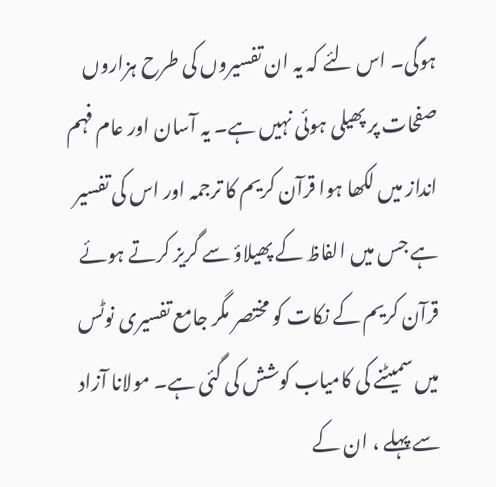ہوگی۔ اس لئے کہ یہ ان تفسیروں کی طرح ہزاروں صفحات پر پھیلی ہوئی نہیں ہے۔ یہ آسان اور عام فہم انداز میں لکھا ہوا قرآن کریم کا ترجمہ اور اس کی تفسیر ہے جس میں الفاظ کے پھیلاؤ سے گریز کرتے ہوئے قرآن کریم کے نکات کو مختصر مگر جامع تفسیری نوٹس میں سمیٹنے کی کامیاب کوشش کی گئی ہے۔ مولانا آزاد سے پہلے ، ان کے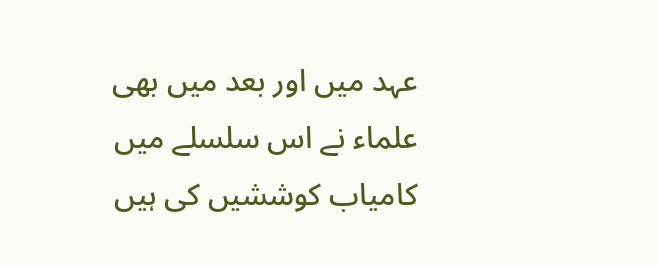عہد میں اور بعد میں بھی علماء نے اس سلسلے میں کامیاب کوششیں کی ہیں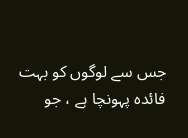جس سے لوگوں کو بہت فائدہ پہونچا ہے ، جو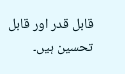قابل قدر اور قابل تحسین ہیں۔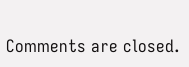Comments are closed.